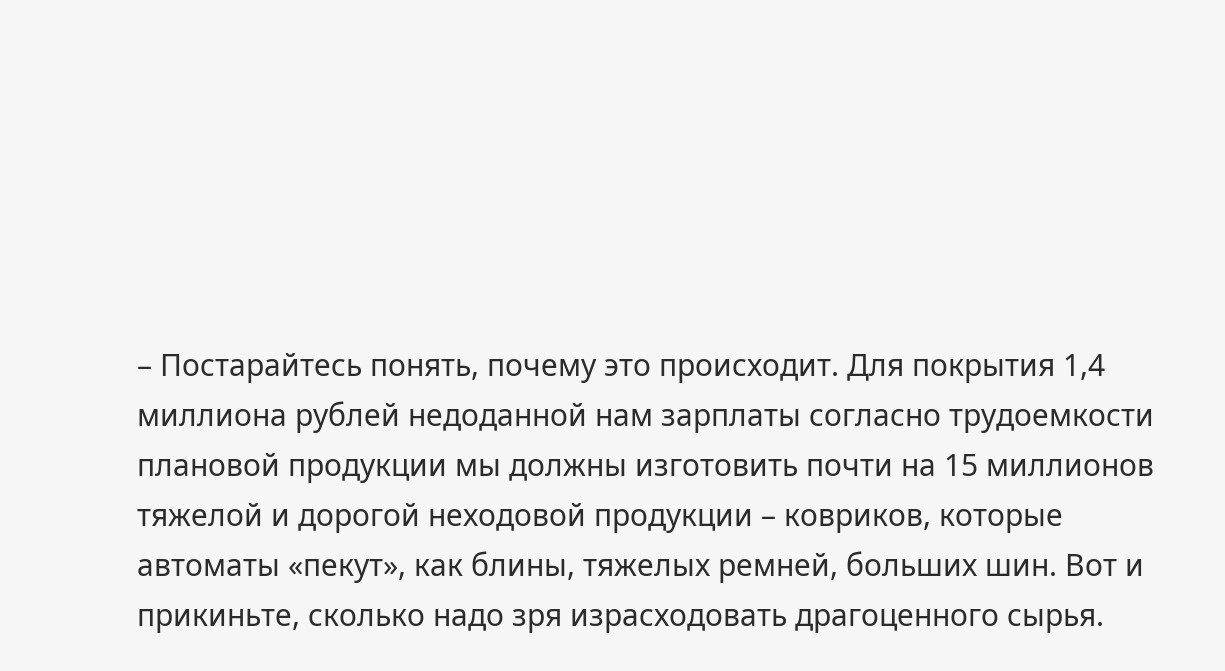– Постарайтесь понять, почему это происходит. Для покрытия 1,4 миллиона рублей недоданной нам зарплаты согласно трудоемкости плановой продукции мы должны изготовить почти на 15 миллионов тяжелой и дорогой неходовой продукции – ковриков, которые автоматы «пекут», как блины, тяжелых ремней, больших шин. Вот и прикиньте, сколько надо зря израсходовать драгоценного сырья.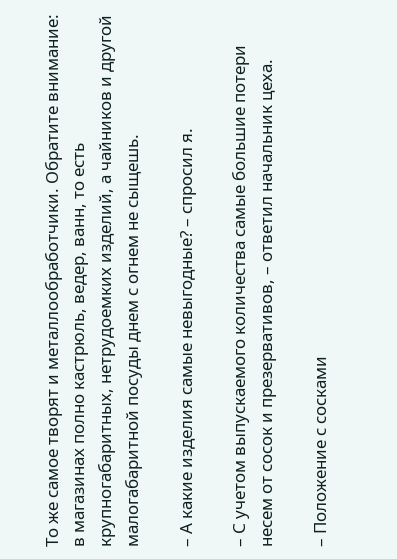То же самое творят и металлообработчики. Обратите внимание: в магазинах полно кастрюль, ведер, ванн, то есть крупногабаритных, нетрудоемких изделий, а чайников и другой малогабаритной посуды днем с огнем не сыщешь.

– А какие изделия самые невыгодные? – спросил я.

– С учетом выпускаемого количества самые большие потери несем от сосок и презервативов, – ответил начальник цеха.

– Положение с сосками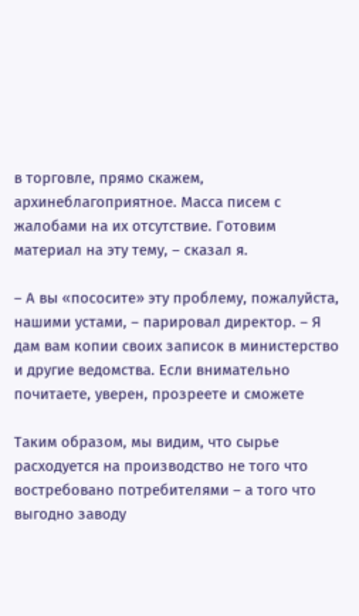в торговле, прямо скажем, архинеблагоприятное. Масса писем с жалобами на их отсутствие. Готовим материал на эту тему, – сказал я.

– А вы «пососите» эту проблему, пожалуйста, нашими устами, – парировал директор. – Я дам вам копии своих записок в министерство и другие ведомства. Если внимательно почитаете, уверен, прозреете и сможете

Таким образом, мы видим, что сырье расходуется на производство не того что востребовано потребителями – а того что выгодно заводу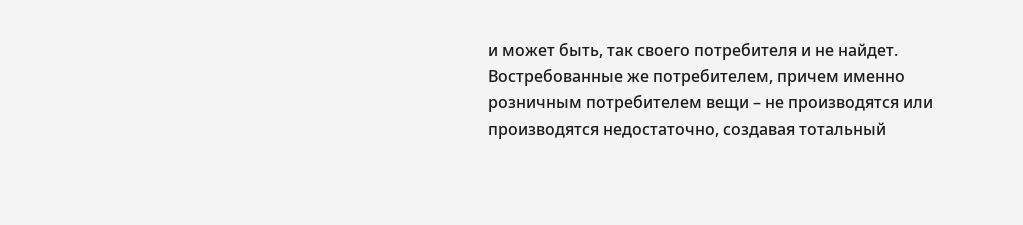и может быть, так своего потребителя и не найдет. Востребованные же потребителем, причем именно розничным потребителем вещи – не производятся или производятся недостаточно, создавая тотальный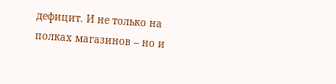дефицит. И не только на полках магазинов – но и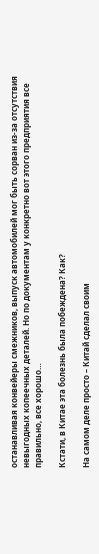останавливая конвейеры смежников, выпуск автомобилей мог быть сорван из-за отсутствия невыгодных копеечных деталей. Но по документам у конкретно вот этого предприятия все правильно, все хорошо…

Кстати, в Китае эта болезнь была побеждена? Как?

На самом деле просто – Китай сделал своим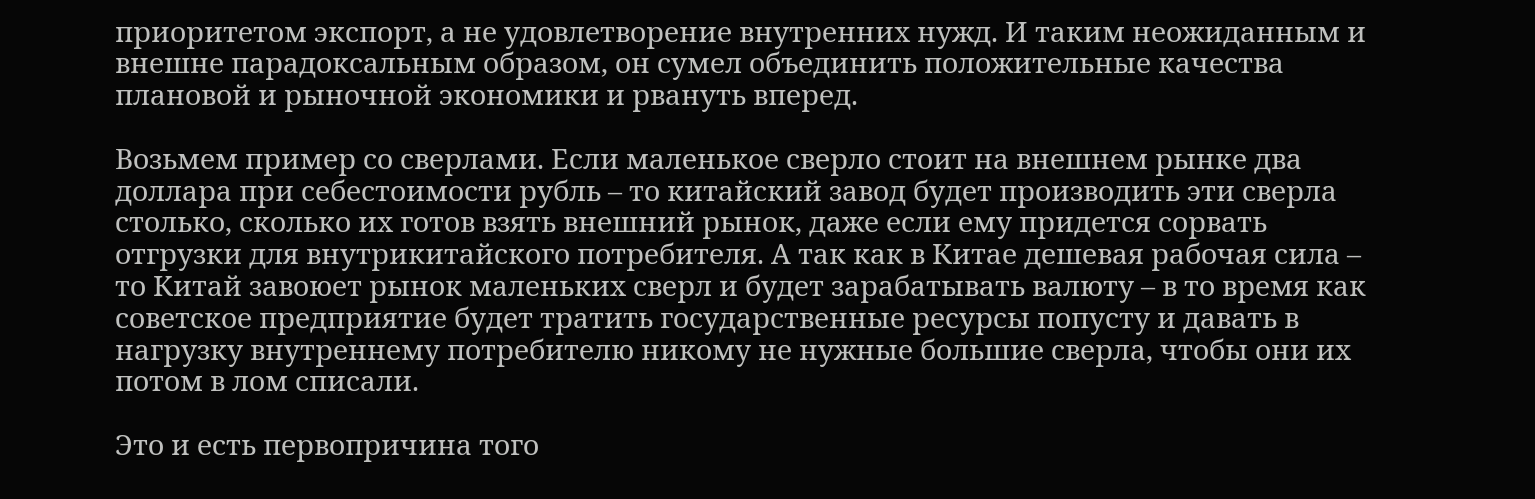приоритетом экспорт, а не удовлетворение внутренних нужд. И таким неожиданным и внешне парадоксальным образом, он сумел объединить положительные качества плановой и рыночной экономики и рвануть вперед.

Возьмем пример со сверлами. Если маленькое сверло стоит на внешнем рынке два доллара при себестоимости рубль – то китайский завод будет производить эти сверла столько, сколько их готов взять внешний рынок, даже если ему придется сорвать отгрузки для внутрикитайского потребителя. А так как в Китае дешевая рабочая сила – то Китай завоюет рынок маленьких сверл и будет зарабатывать валюту – в то время как советское предприятие будет тратить государственные ресурсы попусту и давать в нагрузку внутреннему потребителю никому не нужные большие сверла, чтобы они их потом в лом списали.

Это и есть первопричина того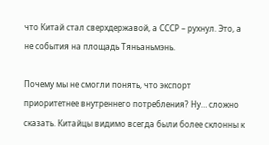что Китай стал сверхдержавой, а СССР – рухнул. Это, а не события на площадь Тяньаньмэнь.

Почему мы не смогли понять, что экспорт приоритетнее внутреннего потребления? Ну… сложно сказать. Китайцы видимо всегда были более склонны к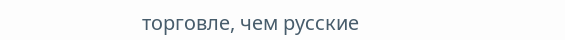торговле, чем русские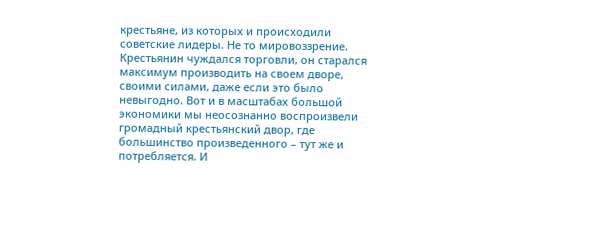крестьяне, из которых и происходили советские лидеры. Не то мировоззрение. Крестьянин чуждался торговли, он старался максимум производить на своем дворе, своими силами, даже если это было невыгодно. Вот и в масштабах большой экономики мы неосознанно воспроизвели громадный крестьянский двор, где большинство произведенного – тут же и потребляется. И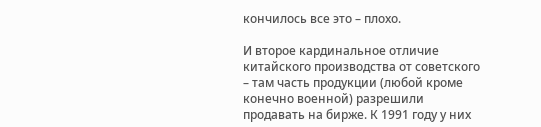кончилось все это – плохо.

И второе кардинальное отличие китайского производства от советского – там часть продукции (любой кроме конечно военной) разрешили продавать на бирже. К 1991 году у них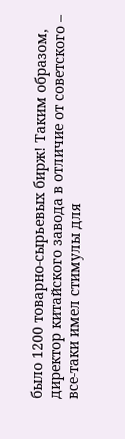было 1200 товарно-сырьевых бирж! Таким образом, директор китайского завода в отличие от советского – все-таки имел стимулы для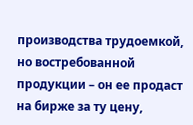производства трудоемкой, но востребованной продукции – он ее продаст на бирже за ту цену,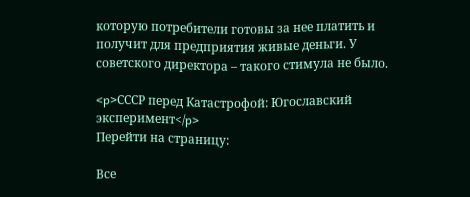которую потребители готовы за нее платить и получит для предприятия живые деньги. У советского директора – такого стимула не было.

<p>СССР перед Катастрофой: Югославский эксперимент</p>
Перейти на страницу:

Все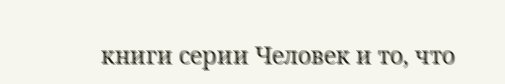книги серии Человек и то, что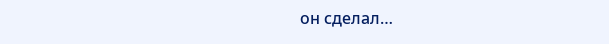он сделал…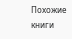Похожие книги